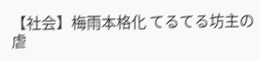【社会】梅雨本格化 てるてる坊主の虐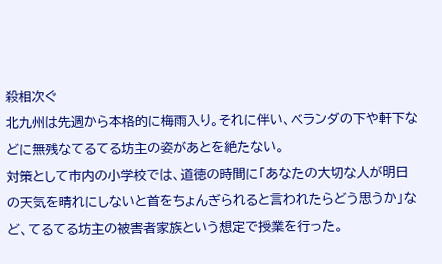殺相次ぐ
北九州は先週から本格的に梅雨入り。それに伴い、ベランダの下や軒下などに無残なてるてる坊主の姿があとを絶たない。
対策として市内の小学校では、道徳の時間に「あなたの大切な人が明日の天気を晴れにしないと首をちょんぎられると言われたらどう思うか」など、てるてる坊主の被害者家族という想定で授業を行った。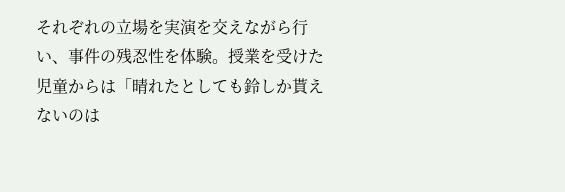それぞれの立場を実演を交えながら行い、事件の残忍性を体験。授業を受けた児童からは「晴れたとしても鈴しか貰えないのは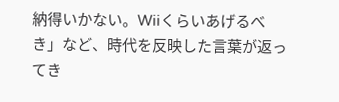納得いかない。Wiiくらいあげるべき」など、時代を反映した言葉が返ってき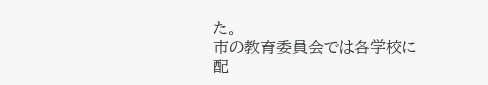た。
市の教育委員会では各学校に配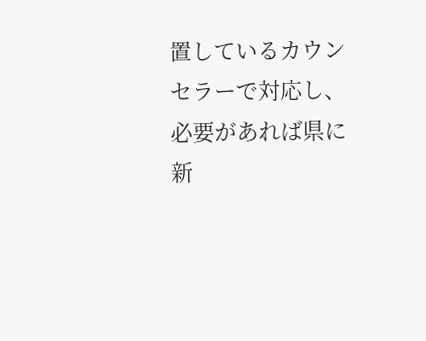置しているカウンセラーで対応し、必要があれば県に新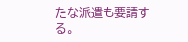たな派遣も要請する。